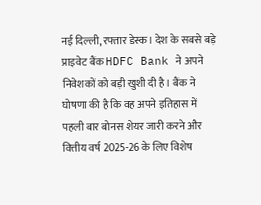नई दिल्ली,रफ्तार डेस्क। देश के सबसे बड़े प्राइवेट बैंक HDFC Bank ने अपने निवेशकों को बड़ी खुशी दी है। बैंक ने घोषणा की है कि वह अपने इतिहास में पहली बार बोनस शेयर जारी करने और वित्तीय वर्ष 2025-26 के लिए विशेष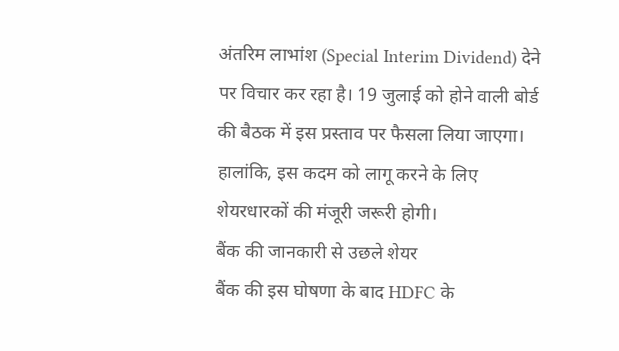अंतरिम लाभांश (Special Interim Dividend) देने पर विचार कर रहा है। 19 जुलाई को होने वाली बोर्ड की बैठक में इस प्रस्ताव पर फैसला लिया जाएगा। हालांकि, इस कदम को लागू करने के लिए शेयरधारकों की मंजूरी जरूरी होगी।
बैंक की जानकारी से उछले शेयर
बैंक की इस घोषणा के बाद HDFC के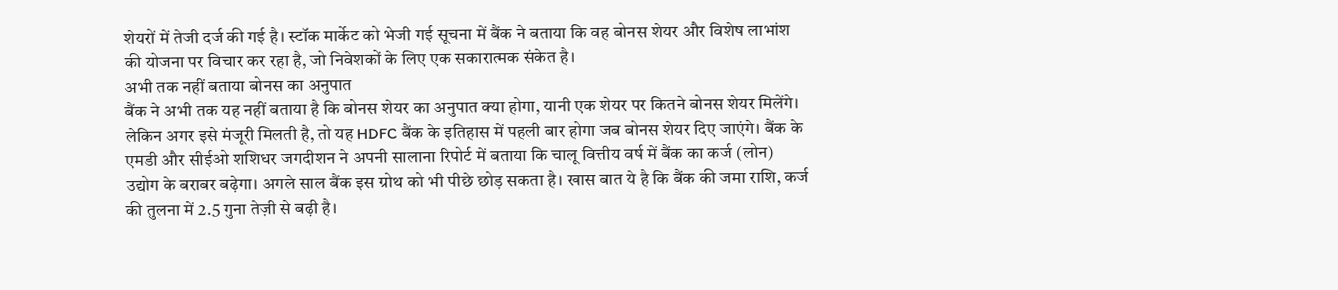शेयरों में तेजी दर्ज की गई है। स्टॉक मार्केट को भेजी गई सूचना में बैंक ने बताया कि वह बोनस शेयर और विशेष लाभांश की योजना पर विचार कर रहा है, जो निवेशकों के लिए एक सकारात्मक संकेत है।
अभी तक नहीं बताया बोनस का अनुपात
बैंक ने अभी तक यह नहीं बताया है कि बोनस शेयर का अनुपात क्या होगा, यानी एक शेयर पर कितने बोनस शेयर मिलेंगे। लेकिन अगर इसे मंजूरी मिलती है, तो यह HDFC बैंक के इतिहास में पहली बार होगा जब बोनस शेयर दिए जाएंगे। बैंक के एमडी और सीईओ शशिधर जगदीशन ने अपनी सालाना रिपोर्ट में बताया कि चालू वित्तीय वर्ष में बैंक का कर्ज (लोन) उद्योग के बराबर बढ़ेगा। अगले साल बैंक इस ग्रोथ को भी पीछे छोड़ सकता है। खास बात ये है कि बैंक की जमा राशि, कर्ज की तुलना में 2.5 गुना तेज़ी से बढ़ी है।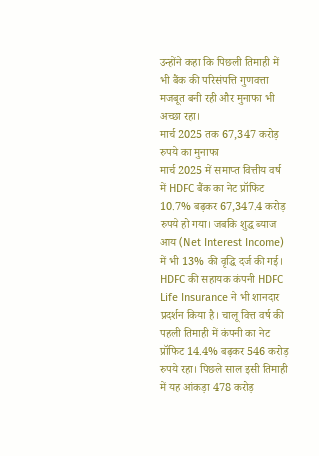उन्होंने कहा कि पिछली तिमाही में भी बैंक की परिसंपत्ति गुणवत्ता मजबूत बनी रही और मुनाफा भी अच्छा रहा।
मार्च 2025 तक 67,347 करोड़ रुपये का मुनाफा
मार्च 2025 में समाप्त वित्तीय वर्ष में HDFC बैंक का नेट प्रॉफिट 10.7% बढ़कर 67,347.4 करोड़ रुपये हो गया। जबकि शुद्ध ब्याज आय (Net Interest Income) में भी 13% की वृद्धि दर्ज की गई। HDFC की सहायक कंपनी HDFC Life Insurance ने भी शानदार प्रदर्शन किया है। चालू वित्त वर्ष की पहली तिमाही में कंपनी का नेट प्रॉफिट 14.4% बढ़कर 546 करोड़ रुपये रहा। पिछले साल इसी तिमाही में यह आंकड़ा 478 करोड़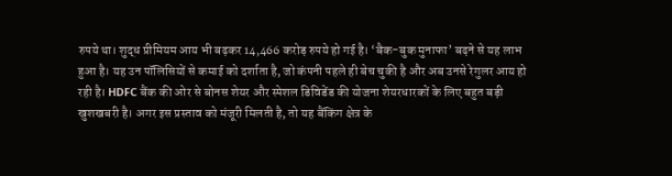रुपये था। शुद्ध प्रीमियम आय भी बढ़कर 14,466 करोड़ रुपये हो गई है। ‘बैक-बुक मुनाफा’ बढ़ने से यह लाभ हुआ है। यह उन पॉलिसियों से कमाई को दर्शाता है, जो कंपनी पहले ही बेच चुकी है और अब उनसे रेगुलर आय हो रही है। HDFC बैंक की ओर से बोनस शेयर और स्पेशल डिविडेंड की योजना शेयरधारकों के लिए बहुत बड़ी खुशखबरी है। अगर इस प्रस्ताव को मंजूरी मिलती है, तो यह बैंकिंग क्षेत्र के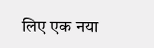लिए एक नया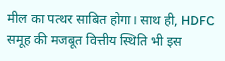मील का पत्थर साबित होगा। साथ ही, HDFC समूह की मजबूत वित्तीय स्थिति भी इस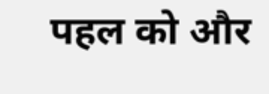पहल को और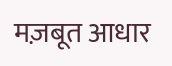मज़बूत आधार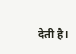देती है।